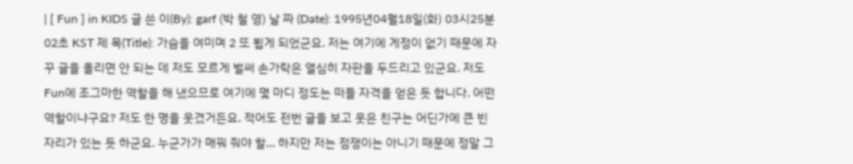| [ Fun ] in KIDS 글 쓴 이(By): garf (박 철 영) 날 짜 (Date): 1995년04월18일(화) 03시25분02초 KST 제 목(Title): 가슴을 여미며 2 또 뵙게 되었군요. 저는 여기에 게정이 없기 때문에 자꾸 글을 올리면 안 되는 데 저도 모르게 벌써 손가락은 열심히 자판을 두드리고 있군요. 저도 Fun에 조그마한 역할을 해 냈으므로 여기에 몇 마디 정도는 떠들 자격을 얻은 듯 합니다. 어떤 역할이냐구요? 저도 한 명을 웃겼거든요. 적어도 전번 글을 보고 웃은 친구는 어딘가에 큰 빈 자리가 있는 듯 하군요. 누군가가 매꿔 줘야 할... 하지만 저는 점쟁이는 아니기 때문에 정말 그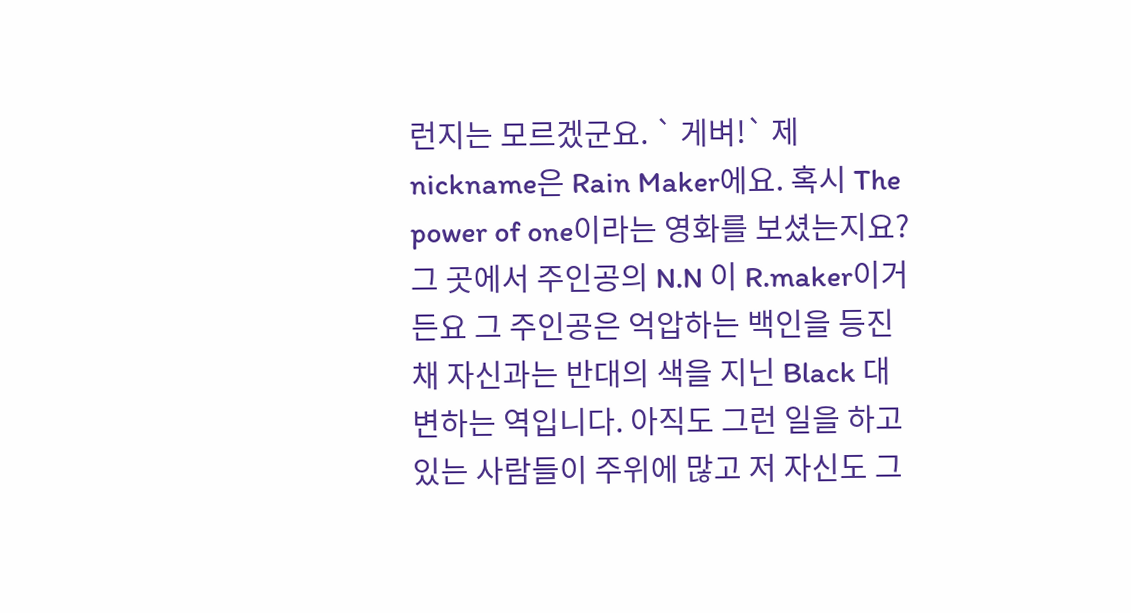런지는 모르겠군요. ` 게벼!` 제 nickname은 Rain Maker에요. 혹시 The power of one이라는 영화를 보셨는지요? 그 곳에서 주인공의 N.N 이 R.maker이거든요 그 주인공은 억압하는 백인을 등진채 자신과는 반대의 색을 지닌 Black 대변하는 역입니다. 아직도 그런 일을 하고 있는 사람들이 주위에 많고 저 자신도 그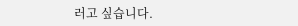러고 싶습니다.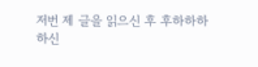저번 제 글을 읽으신 후 후하하하 하신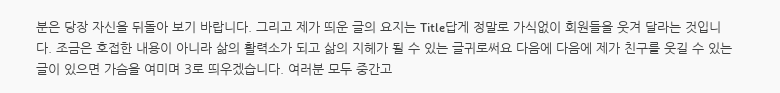분은 당장 자신을 뒤돌아 보기 바랍니다. 그리고 제가 띄운 글의 요지는 Title답게 정말로 가식없이 회원들을 웃겨 달라는 것입니다. 조금은 호접한 내용이 아니라 삶의 활력소가 되고 삶의 지헤가 될 수 있는 글귀로써요 다음에 다음에 제가 친구를 웃길 수 있는 글이 있으면 가슴을 여미며 3로 띄우겠습니다. 여러분 모두 중간고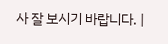사 잘 보시기 바랍니다. |